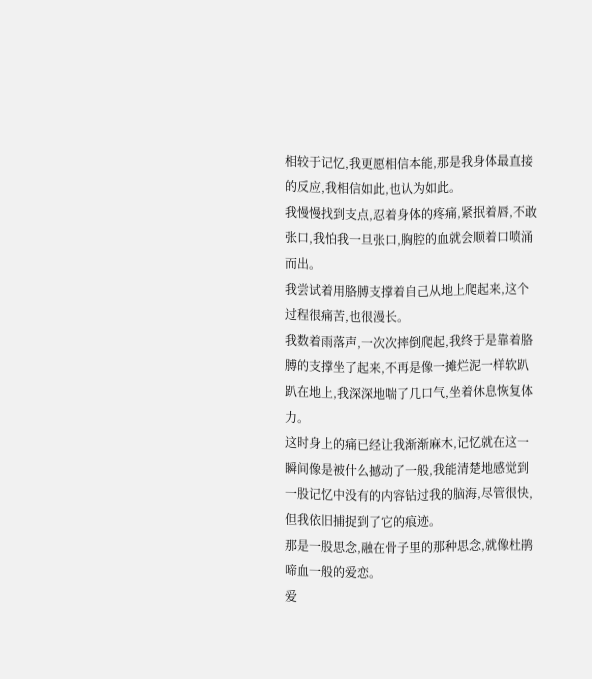相较于记忆,我更愿相信本能,那是我身体最直接的反应,我相信如此,也认为如此。
我慢慢找到支点,忍着身体的疼痛,紧抿着唇,不敢张口,我怕我一旦张口,胸腔的血就会顺着口喷涌而出。
我尝试着用胳膊支撑着自己从地上爬起来,这个过程很痛苦,也很漫长。
我数着雨落声,一次次摔倒爬起,我终于是靠着胳膊的支撑坐了起来,不再是像一摊烂泥一样软趴趴在地上,我深深地喘了几口气,坐着休息恢复体力。
这时身上的痛已经让我渐渐麻木,记忆就在这一瞬间像是被什么撼动了一般,我能清楚地感觉到一股记忆中没有的内容钻过我的脑海,尽管很快,但我依旧捕捉到了它的痕迹。
那是一股思念,融在骨子里的那种思念,就像杜鹃啼血一般的爱恋。
爱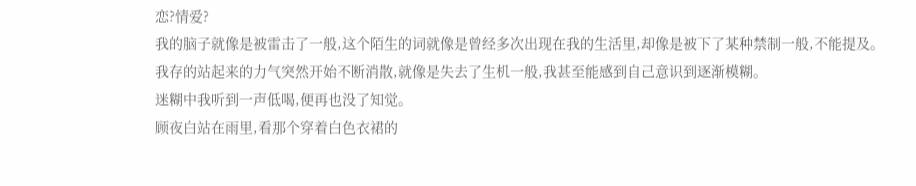恋?情爱?
我的脑子就像是被雷击了一般,这个陌生的词就像是曾经多次出现在我的生活里,却像是被下了某种禁制一般,不能提及。
我存的站起来的力气突然开始不断消散,就像是失去了生机一般,我甚至能感到自己意识到逐渐模糊。
迷糊中我听到一声低喝,便再也没了知觉。
顾夜白站在雨里,看那个穿着白色衣裙的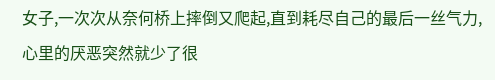女子,一次次从奈何桥上摔倒又爬起,直到耗尽自己的最后一丝气力,心里的厌恶突然就少了很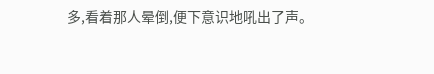多,看着那人晕倒,便下意识地吼出了声。